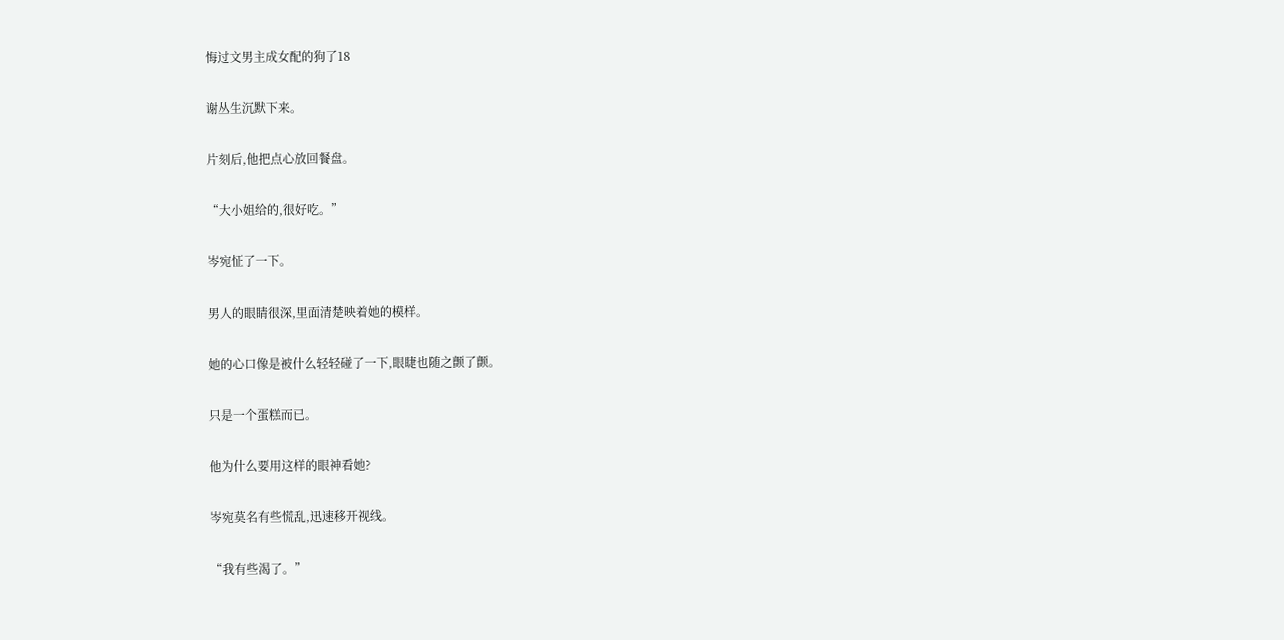悔过文男主成女配的狗了18

谢丛生沉默下来。

片刻后,他把点心放回餐盘。

“大小姐给的,很好吃。”

岑宛怔了一下。

男人的眼睛很深,里面清楚映着她的模样。

她的心口像是被什么轻轻碰了一下,眼睫也随之颤了颤。

只是一个蛋糕而已。

他为什么要用这样的眼神看她?

岑宛莫名有些慌乱,迅速移开视线。

“我有些渴了。”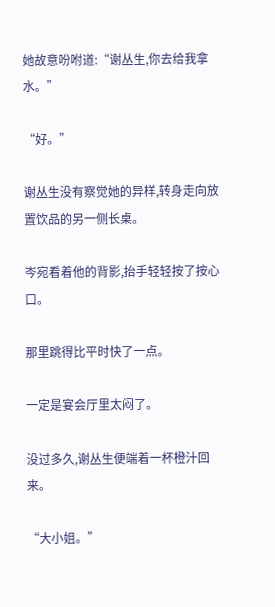她故意吩咐道:“谢丛生,你去给我拿水。”

“好。”

谢丛生没有察觉她的异样,转身走向放置饮品的另一侧长桌。

岑宛看着他的背影,抬手轻轻按了按心口。

那里跳得比平时快了一点。

一定是宴会厅里太闷了。

没过多久,谢丛生便端着一杯橙汁回来。

“大小姐。”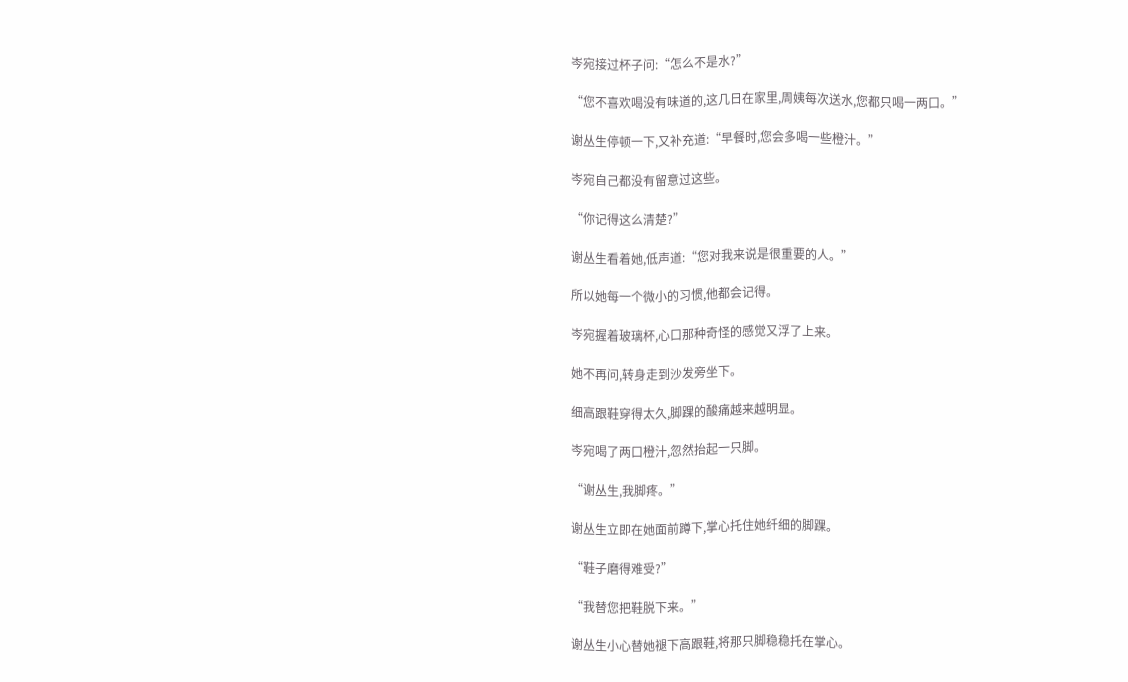岑宛接过杯子问:“怎么不是水?”

“您不喜欢喝没有味道的,这几日在家里,周姨每次送水,您都只喝一两口。”

谢丛生停顿一下,又补充道:“早餐时,您会多喝一些橙汁。”

岑宛自己都没有留意过这些。

“你记得这么清楚?”

谢丛生看着她,低声道:“您对我来说是很重要的人。”

所以她每一个微小的习惯,他都会记得。

岑宛握着玻璃杯,心口那种奇怪的感觉又浮了上来。

她不再问,转身走到沙发旁坐下。

细高跟鞋穿得太久,脚踝的酸痛越来越明显。

岑宛喝了两口橙汁,忽然抬起一只脚。

“谢丛生,我脚疼。”

谢丛生立即在她面前蹲下,掌心托住她纤细的脚踝。

“鞋子磨得难受?”

“我替您把鞋脱下来。”

谢丛生小心替她褪下高跟鞋,将那只脚稳稳托在掌心。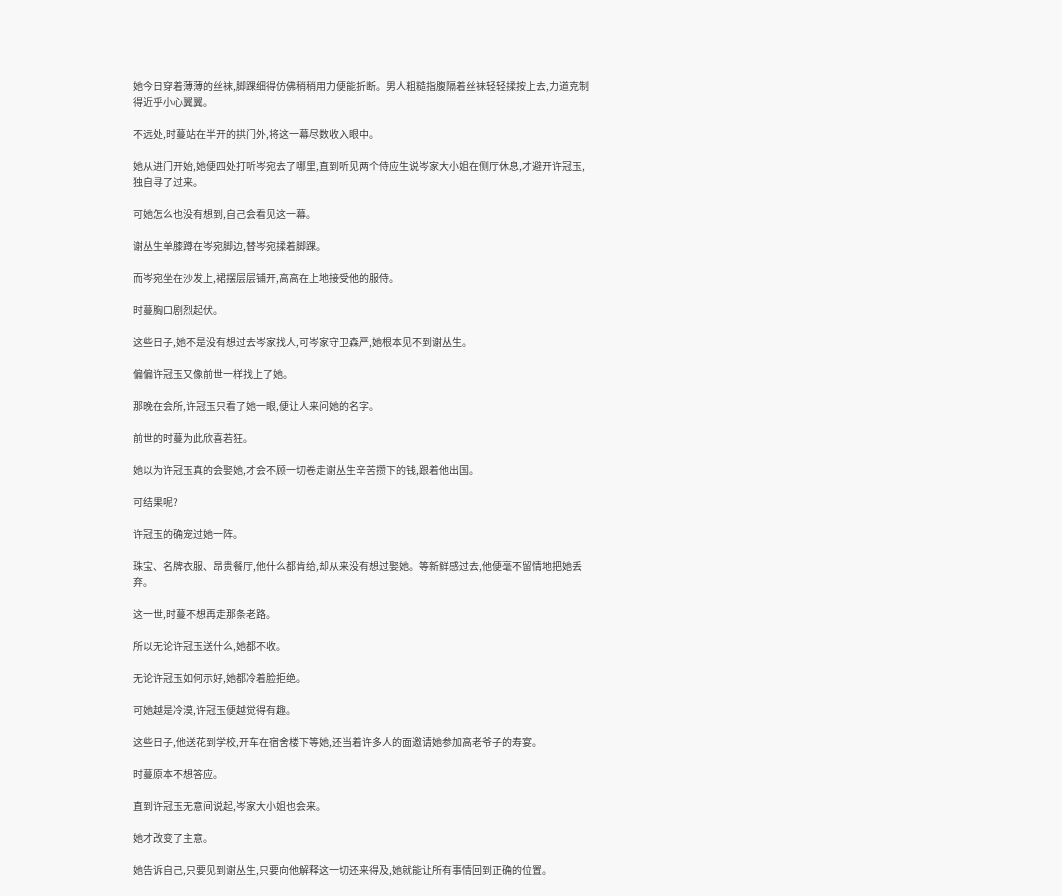她今日穿着薄薄的丝袜,脚踝细得仿佛稍稍用力便能折断。男人粗糙指腹隔着丝袜轻轻揉按上去,力道克制得近乎小心翼翼。

不远处,时蔓站在半开的拱门外,将这一幕尽数收入眼中。

她从进门开始,她便四处打听岑宛去了哪里,直到听见两个侍应生说岑家大小姐在侧厅休息,才避开许冠玉,独自寻了过来。

可她怎么也没有想到,自己会看见这一幕。

谢丛生单膝蹲在岑宛脚边,替岑宛揉着脚踝。

而岑宛坐在沙发上,裙摆层层铺开,高高在上地接受他的服侍。

时蔓胸口剧烈起伏。

这些日子,她不是没有想过去岑家找人,可岑家守卫森严,她根本见不到谢丛生。

偏偏许冠玉又像前世一样找上了她。

那晚在会所,许冠玉只看了她一眼,便让人来问她的名字。

前世的时蔓为此欣喜若狂。

她以为许冠玉真的会娶她,才会不顾一切卷走谢丛生辛苦攒下的钱,跟着他出国。

可结果呢?

许冠玉的确宠过她一阵。

珠宝、名牌衣服、昂贵餐厅,他什么都肯给,却从来没有想过娶她。等新鲜感过去,他便毫不留情地把她丢弃。

这一世,时蔓不想再走那条老路。

所以无论许冠玉送什么,她都不收。

无论许冠玉如何示好,她都冷着脸拒绝。

可她越是冷漠,许冠玉便越觉得有趣。

这些日子,他送花到学校,开车在宿舍楼下等她,还当着许多人的面邀请她参加高老爷子的寿宴。

时蔓原本不想答应。

直到许冠玉无意间说起,岑家大小姐也会来。

她才改变了主意。

她告诉自己,只要见到谢丛生,只要向他解释这一切还来得及,她就能让所有事情回到正确的位置。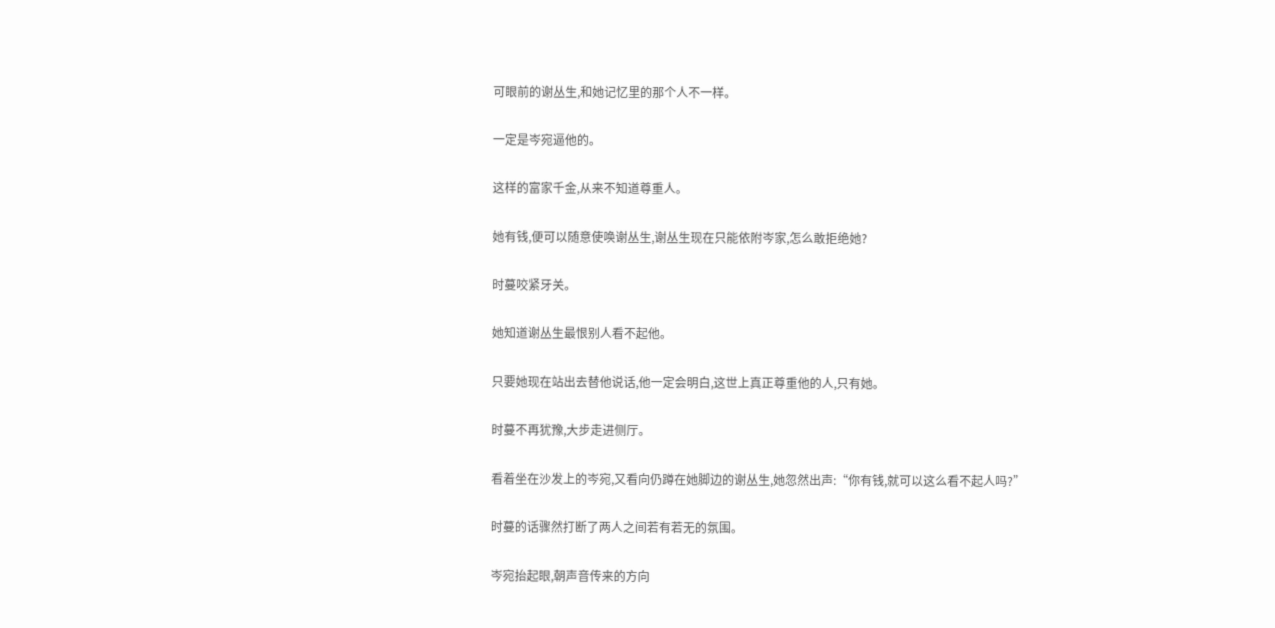可眼前的谢丛生,和她记忆里的那个人不一样。

一定是岑宛逼他的。

这样的富家千金,从来不知道尊重人。

她有钱,便可以随意使唤谢丛生,谢丛生现在只能依附岑家,怎么敢拒绝她?

时蔓咬紧牙关。

她知道谢丛生最恨别人看不起他。

只要她现在站出去替他说话,他一定会明白,这世上真正尊重他的人,只有她。

时蔓不再犹豫,大步走进侧厅。

看着坐在沙发上的岑宛,又看向仍蹲在她脚边的谢丛生,她忽然出声:“你有钱,就可以这么看不起人吗?”

时蔓的话骤然打断了两人之间若有若无的氛围。

岑宛抬起眼,朝声音传来的方向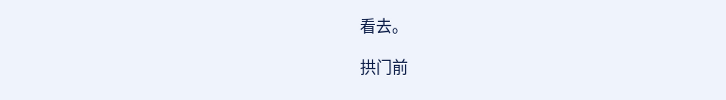看去。

拱门前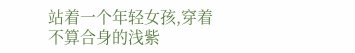站着一个年轻女孩,穿着不算合身的浅紫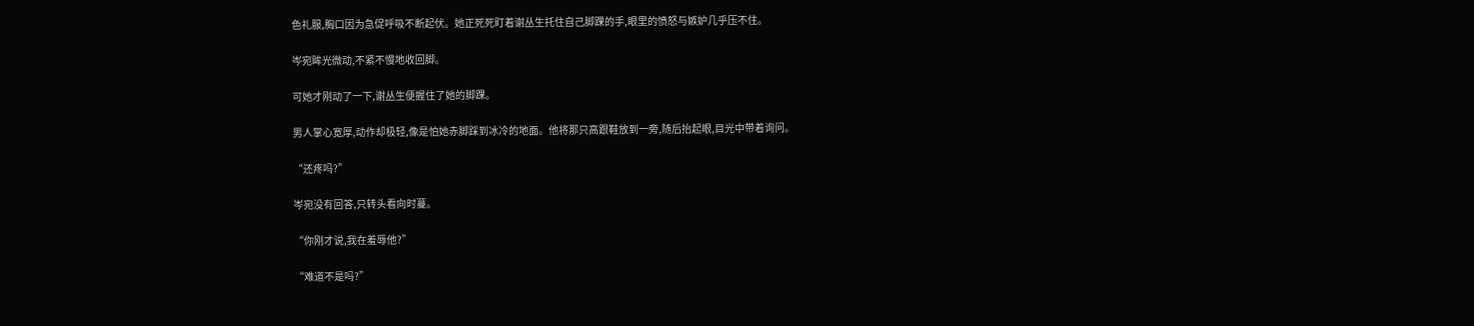色礼服,胸口因为急促呼吸不断起伏。她正死死盯着谢丛生托住自己脚踝的手,眼里的愤怒与嫉妒几乎压不住。

岑宛眸光微动,不紧不慢地收回脚。

可她才刚动了一下,谢丛生便握住了她的脚踝。

男人掌心宽厚,动作却极轻,像是怕她赤脚踩到冰冷的地面。他将那只高跟鞋放到一旁,随后抬起眼,目光中带着询问。

“还疼吗?”

岑宛没有回答,只转头看向时蔓。

“你刚才说,我在羞辱他?”

“难道不是吗?”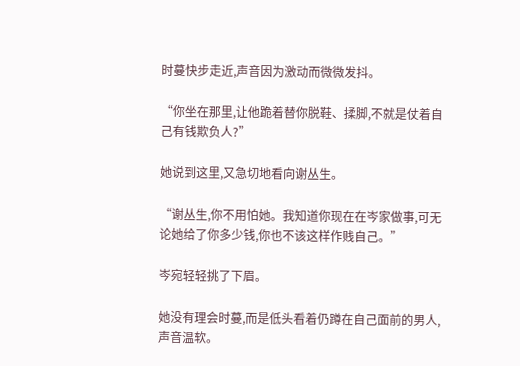时蔓快步走近,声音因为激动而微微发抖。

“你坐在那里,让他跪着替你脱鞋、揉脚,不就是仗着自己有钱欺负人?”

她说到这里,又急切地看向谢丛生。

“谢丛生,你不用怕她。我知道你现在在岑家做事,可无论她给了你多少钱,你也不该这样作贱自己。”

岑宛轻轻挑了下眉。

她没有理会时蔓,而是低头看着仍蹲在自己面前的男人,声音温软。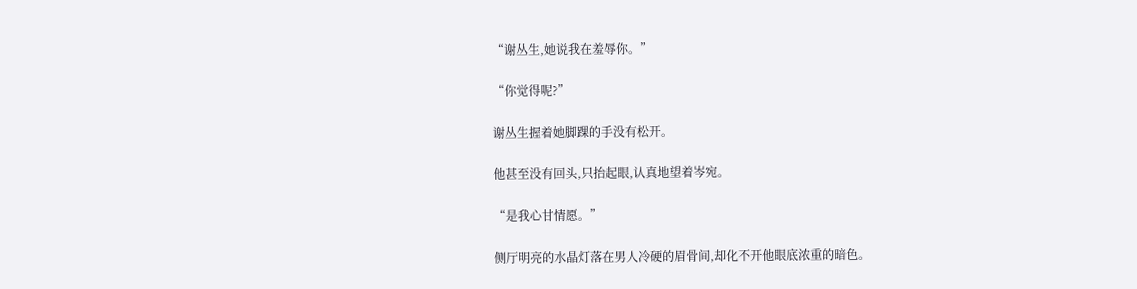“谢丛生,她说我在羞辱你。”

“你觉得呢?”

谢丛生握着她脚踝的手没有松开。

他甚至没有回头,只抬起眼,认真地望着岑宛。

“是我心甘情愿。”

侧厅明亮的水晶灯落在男人冷硬的眉骨间,却化不开他眼底浓重的暗色。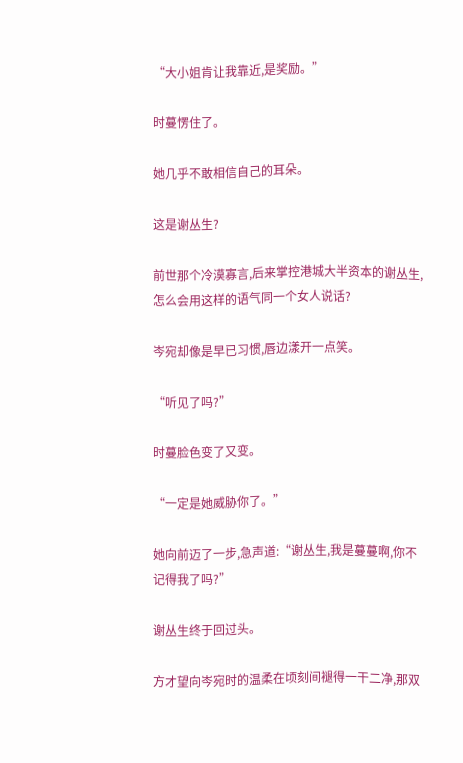“大小姐肯让我靠近,是奖励。”

时蔓愣住了。

她几乎不敢相信自己的耳朵。

这是谢丛生?

前世那个冷漠寡言,后来掌控港城大半资本的谢丛生,怎么会用这样的语气同一个女人说话?

岑宛却像是早已习惯,唇边漾开一点笑。

“听见了吗?”

时蔓脸色变了又变。

“一定是她威胁你了。”

她向前迈了一步,急声道:“谢丛生,我是蔓蔓啊,你不记得我了吗?”

谢丛生终于回过头。

方才望向岑宛时的温柔在顷刻间褪得一干二净,那双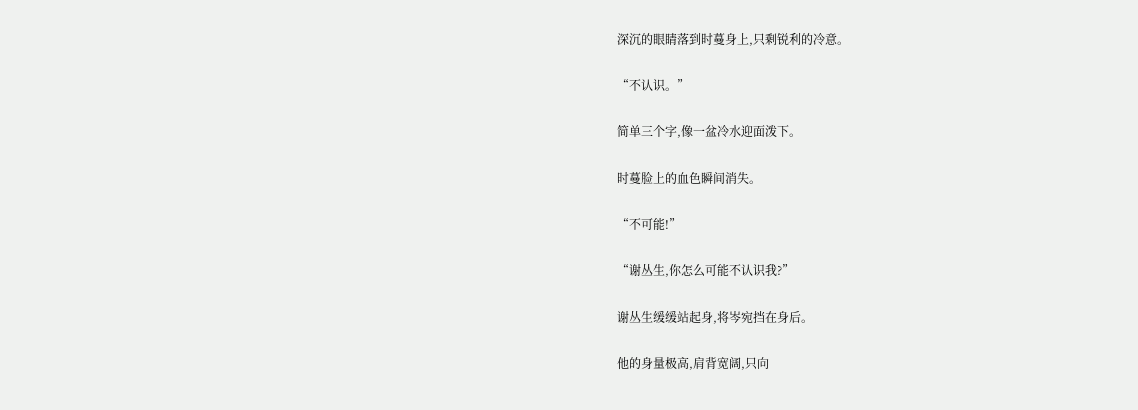深沉的眼睛落到时蔓身上,只剩锐利的冷意。

“不认识。”

简单三个字,像一盆冷水迎面泼下。

时蔓脸上的血色瞬间消失。

“不可能!”

“谢丛生,你怎么可能不认识我?”

谢丛生缓缓站起身,将岑宛挡在身后。

他的身量极高,肩背宽阔,只向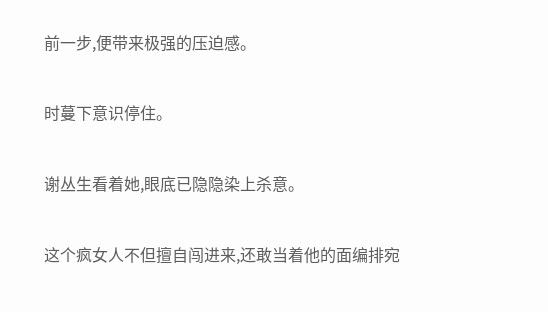前一步,便带来极强的压迫感。

时蔓下意识停住。

谢丛生看着她,眼底已隐隐染上杀意。

这个疯女人不但擅自闯进来,还敢当着他的面编排宛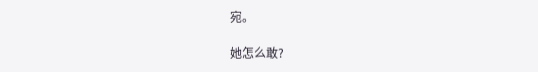宛。

她怎么敢?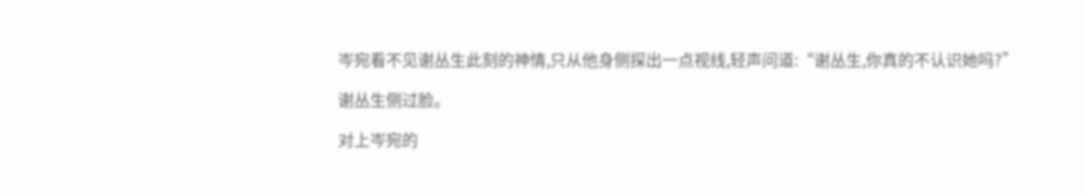岑宛看不见谢丛生此刻的神情,只从他身侧探出一点视线,轻声问道:“谢丛生,你真的不认识她吗?”

谢丛生侧过脸。

对上岑宛的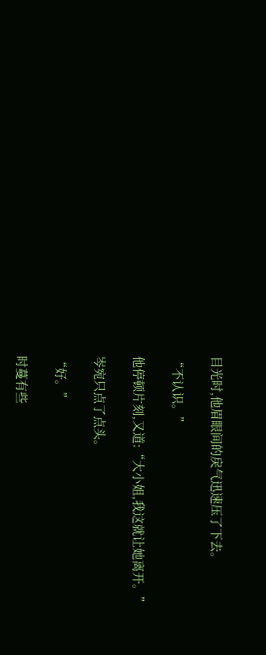目光时,他眉眼间的戾气迅速压了下去。

“不认识。”

他停顿片刻,又道:“大小姐,我这就让她离开。”

岑宛只点了点头。

“好。”

时蔓有些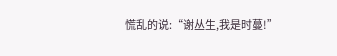慌乱的说:“谢丛生,我是时蔓!”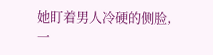她盯着男人冷硬的侧脸,一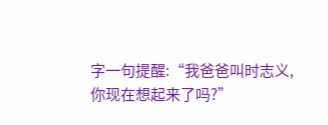字一句提醒:“我爸爸叫时志义,你现在想起来了吗?”